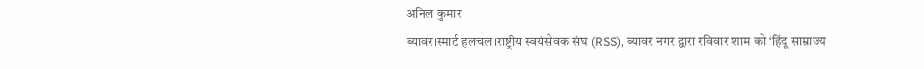अनिल कुमार
ब्यावर।स्मार्ट हलचल।राष्ट्रीय स्वयंसेवक संघ (RSS), ब्यावर नगर द्वारा रविवार शाम को ‘हिंदू साम्राज्य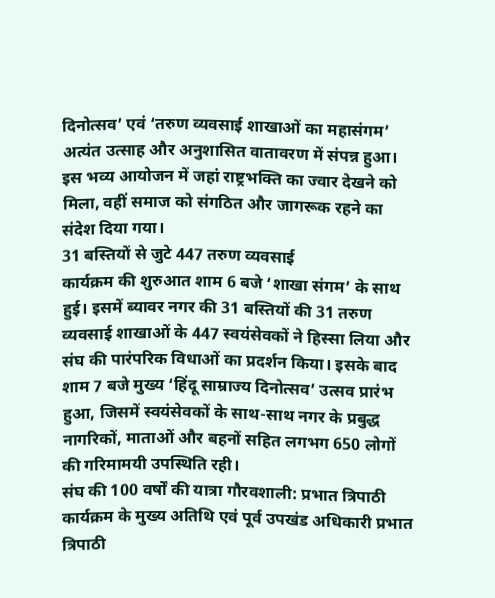दिनोत्सव’ एवं ‘तरुण व्यवसाई शाखाओं का महासंगम’ अत्यंत उत्साह और अनुशासित वातावरण में संपन्न हुआ। इस भव्य आयोजन में जहां राष्ट्रभक्ति का ज्वार देखने को मिला, वहीं समाज को संगठित और जागरूक रहने का संदेश दिया गया।
31 बस्तियों से जुटे 447 तरुण व्यवसाई
कार्यक्रम की शुरुआत शाम 6 बजे ‘शाखा संगम’ के साथ हुई। इसमें ब्यावर नगर की 31 बस्तियों की 31 तरुण व्यवसाई शाखाओं के 447 स्वयंसेवकों ने हिस्सा लिया और संघ की पारंपरिक विधाओं का प्रदर्शन किया। इसके बाद शाम 7 बजे मुख्य ‘हिंदू साम्राज्य दिनोत्सव’ उत्सव प्रारंभ हुआ, जिसमें स्वयंसेवकों के साथ-साथ नगर के प्रबुद्ध नागरिकों, माताओं और बहनों सहित लगभग 650 लोगों की गरिमामयी उपस्थिति रही।
संघ की 100 वर्षों की यात्रा गौरवशाली: प्रभात त्रिपाठी
कार्यक्रम के मुख्य अतिथि एवं पूर्व उपखंड अधिकारी प्रभात त्रिपाठी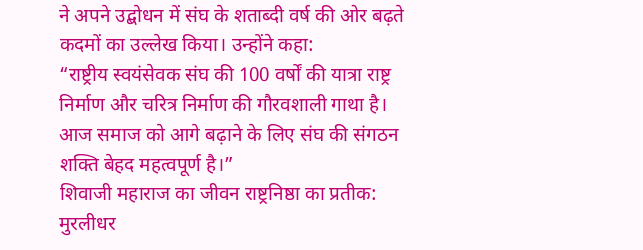ने अपने उद्बोधन में संघ के शताब्दी वर्ष की ओर बढ़ते कदमों का उल्लेख किया। उन्होंने कहा:
“राष्ट्रीय स्वयंसेवक संघ की 100 वर्षों की यात्रा राष्ट्र निर्माण और चरित्र निर्माण की गौरवशाली गाथा है। आज समाज को आगे बढ़ाने के लिए संघ की संगठन शक्ति बेहद महत्वपूर्ण है।”
शिवाजी महाराज का जीवन राष्ट्रनिष्ठा का प्रतीक: मुरलीधर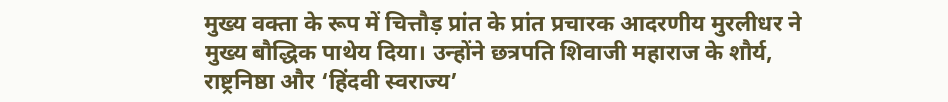मुख्य वक्ता के रूप में चित्तौड़ प्रांत के प्रांत प्रचारक आदरणीय मुरलीधर ने मुख्य बौद्धिक पाथेय दिया। उन्होंने छत्रपति शिवाजी महाराज के शौर्य, राष्ट्रनिष्ठा और ‘हिंदवी स्वराज्य’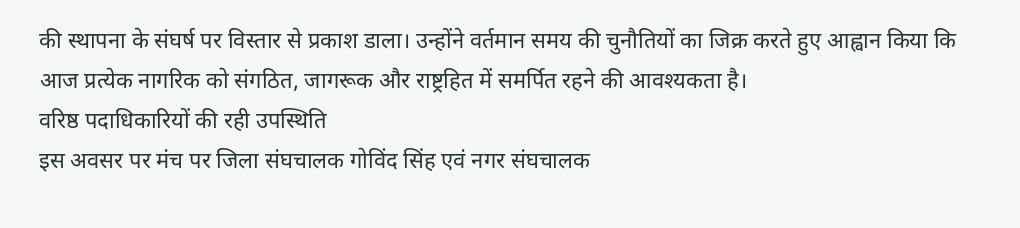की स्थापना के संघर्ष पर विस्तार से प्रकाश डाला। उन्होंने वर्तमान समय की चुनौतियों का जिक्र करते हुए आह्वान किया कि आज प्रत्येक नागरिक को संगठित, जागरूक और राष्ट्रहित में समर्पित रहने की आवश्यकता है।
वरिष्ठ पदाधिकारियों की रही उपस्थिति
इस अवसर पर मंच पर जिला संघचालक गोविंद सिंह एवं नगर संघचालक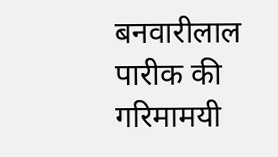बनवारीलाल
पारीक की गरिमामयी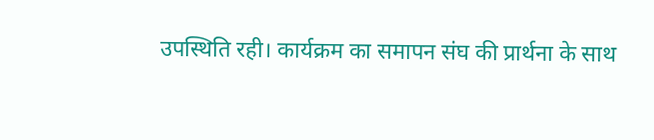उपस्थिति रही। कार्यक्रम का समापन संघ की प्रार्थना के साथ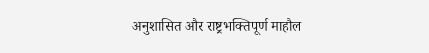अनुशासित और राष्ट्रभक्तिपूर्ण माहौल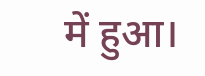में हुआ।